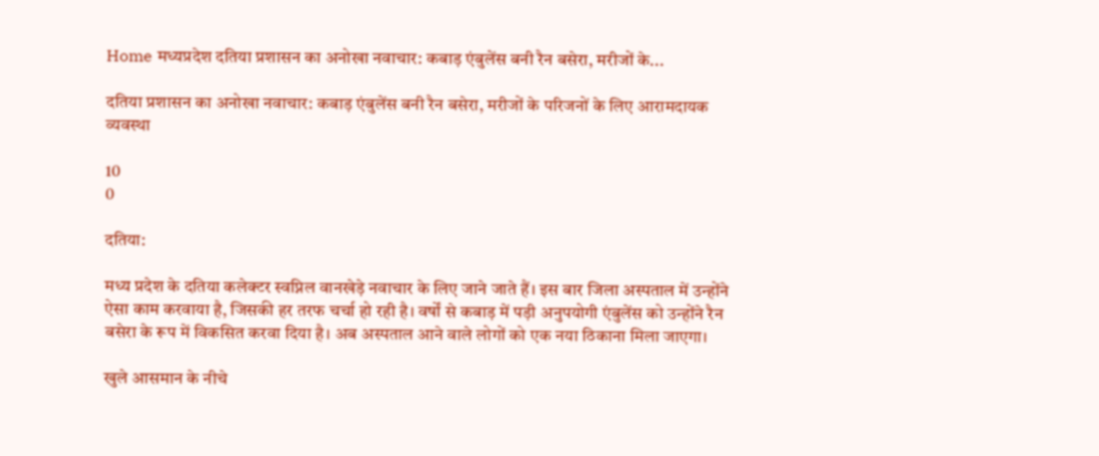Home मध्यप्रदेश दतिया प्रशासन का अनोखा नवाचार: कबाड़ एंबुलेंस बनी रैन बसेरा, मरीजों के...

दतिया प्रशासन का अनोखा नवाचार: कबाड़ एंबुलेंस बनी रैन बसेरा, मरीजों के परिजनों के लिए आरामदायक व्यवस्था

10
0

दतिया:

मध्य प्रदेश के दतिया कलेक्टर स्वप्निल वानखेड़े नवाचार के लिए जाने जाते हैं। इस बार जिला अस्पताल में उन्होंने ऐसा काम करवाया है, जिसकी हर तरफ चर्चा हो रही है। वर्षों से कबाड़ में पड़ी अनुपयोगी एंबुलेंस को उन्होंने रैन बसेरा के रूप में विकसित करवा दिया है। अब अस्पताल आने वाले लोगों को एक नया ठिकाना मिला जाएगा।

खुले आसमान के नीचे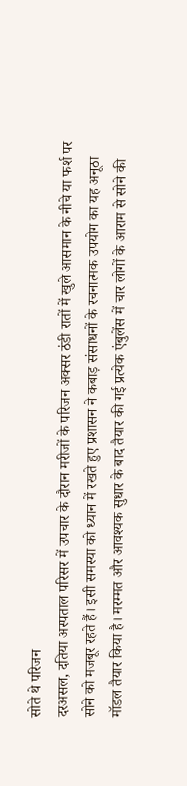सोते थे परिजन
दरअसल, दतिया अस्पताल परिसर में उपचार के दौरान मरीजों के परिजन अक्सर ठंडी रातों में खुले आसमान के नीचे या फर्श पर सोने को मजबूर रहते हैं। इसी समस्या को ध्यान में रखते हुए प्रशासन ने कबाड़ संसाधनों के रचनात्मक उपयोग का यह अनूठा मॉडल तैयार किया है। मरम्मत और आवश्यक सुधार के बाद तैयार की गई प्रत्येक एंबुलेंस में चार लोगों के आराम से सोने की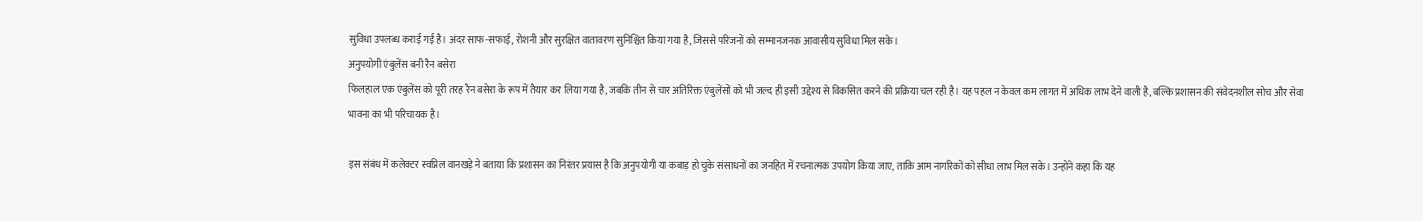सुविधा उपलब्ध कराई गई है। अंदर साफ-सफाई, रोशनी और सुरक्षित वातावरण सुनिश्चित किया गया है, जिससे परिजनों को सम्मानजनक आवासीय सुविधा मिल सके।
अनुपयोगी एंबुलेंस बनी रैन बसेरा
फिलहाल एक एंबुलेंस को पूरी तरह रैन बसेरा के रूप में तैयार कर लिया गया है, जबकि तीन से चार अतिरिक्त एंबुलेंसों को भी जल्द ही इसी उद्देश्य से विकसित करने की प्रक्रिया चल रही है। यह पहल न केवल कम लागत में अधिक लाभ देने वाली है, बल्कि प्रशासन की संवेदनशील सोच और सेवा भावना का भी परिचायक है।

इस संबंध में कलेक्टर स्वप्निल वानखड़े ने बताया कि प्रशासन का निरंतर प्रयास है कि अनुपयोगी या कबाड़ हो चुके संसाधनों का जनहित में रचनात्मक उपयोग किया जाए, ताकि आम नागरिकों को सीधा लाभ मिल सके। उन्होंने कहा कि यह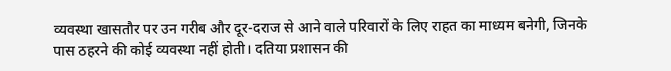व्यवस्था खासतौर पर उन गरीब और दूर-दराज से आने वाले परिवारों के लिए राहत का माध्यम बनेगी, जिनके पास ठहरने की कोई व्यवस्था नहीं होती। दतिया प्रशासन की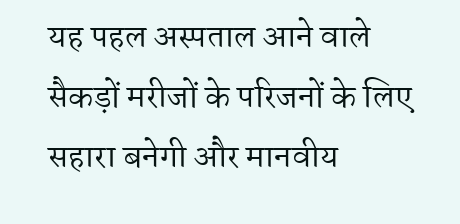यह पहल अस्पताल आने वाले सैकड़ों मरीजों के परिजनों के लिए सहारा बनेगी और मानवीय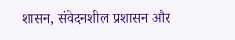शासन, संवेदनशील प्रशासन और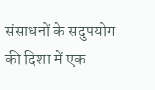संसाधनों के सदुपयोग की दिशा में एक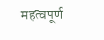महत्वपूर्ण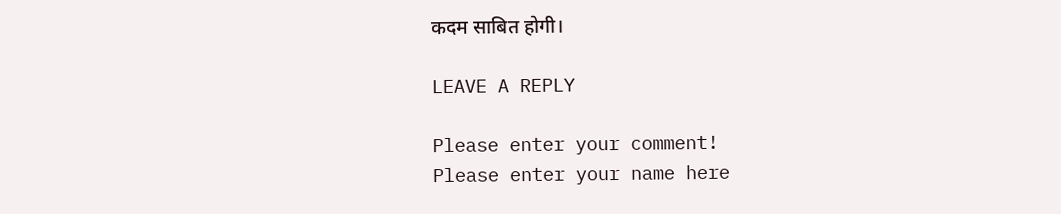कदम साबित होगी।

LEAVE A REPLY

Please enter your comment!
Please enter your name here